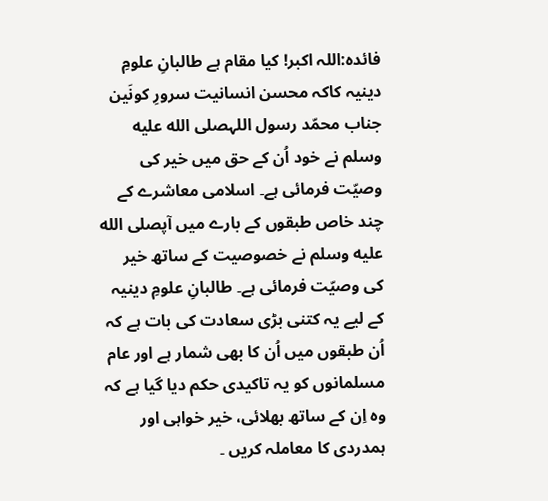فائدہ:اللہ اکبر! کیا مقام ہے طالبانِ علومِ دینیہ کاکہ محسن انسانیت سرورِ کونَین جناب محمّد رسول اللہصلى الله عليه وسلم نے خود اُن کے حق میں خیر کی وصیّت فرمائی ہے۔ اسلامی معاشرے کے چند خاص طبقوں کے بارے میں آپصلى الله عليه وسلم نے خصوصیت کے ساتھ خیر کی وصیّت فرمائی ہے۔ طالبانِ علومِ دینیہ کے لیے یہ کتنی بڑی سعادت کی بات ہے کہ اُن طبقوں میں اُن کا بھی شمار ہے اور عام مسلمانوں کو یہ تاکیدی حکم دیا گیا ہے کہ وہ اِن کے ساتھ بھلائی، خیر خواہی اور ہمدردی کا معاملہ کریں ۔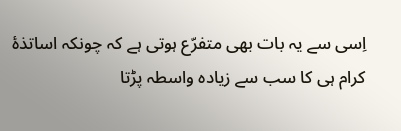اِسی سے یہ بات بھی متفرّع ہوتی ہے کہ چونکہ اساتذۂ کرام ہی کا سب سے زیادہ واسطہ پڑتا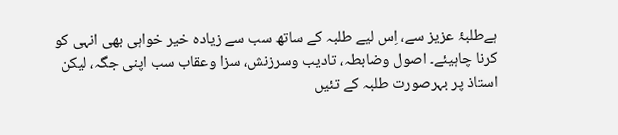ہےطلبۂ عزیز سے، اِس لیے طلبہ کے ساتھ سب سے زیادہ خیر خواہی بھی انہی کو کرنا چاہیئے۔ اصول وضابطہ، تادیب وسرزنش، سزا وعقاب سب اپنی جگہ، لیکن استاذ پر بہرصورت طلبہ کے تئیں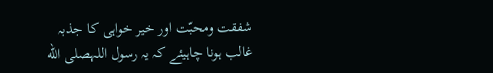شفقت ومحبّت اور خیر خواہی کا جذبہ غالب ہونا چاہیئے کہ یہ رسول اللہصلى الله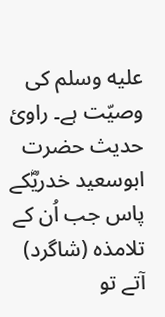عليه وسلم کی وصیّت ہے۔ راویٔ حدیث حضرت ابوسعید خدریؓکے پاس جب اُن کے تلامذہ (شاگرد) آتے تو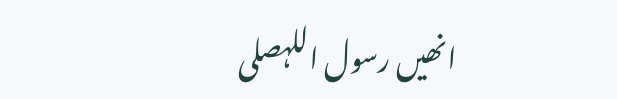انھیں رسول اللہصلى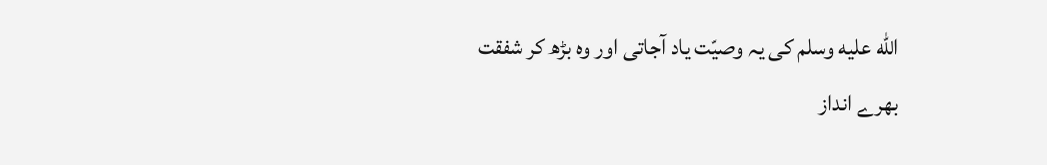الله عليه وسلم کی یہ وصیّت یاد آجاتی اور وہ بڑھ کر شفقت بھرے انداز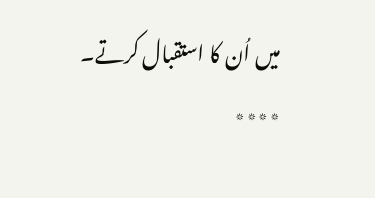میں اُن کا استقبال کرتے۔
٭٭٭٭